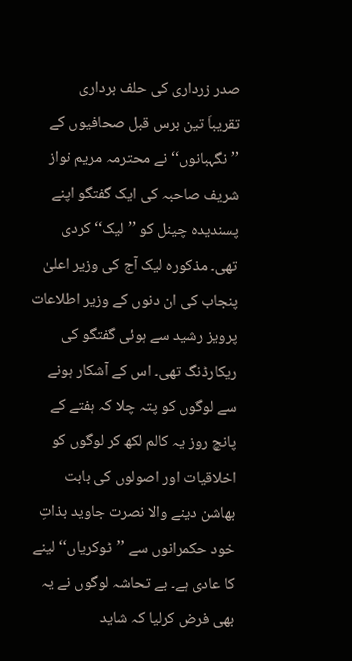صدر زرداری کی حلف برداری
تقریباَ تین برس قبل صحافیوں کے ’’نگہبانوں‘‘ نے محترمہ مریم نواز شریف صاحبہ کی ایک گفتگو اپنے پسندیدہ چینل کو ’’لیک‘‘ کردی تھی۔ مذکورہ لیک آج کی وزیر اعلیٰ پنجاب کی ان دنوں کے وزیر اطلاعات پرویز رشید سے ہوئی گفتگو کی ریکارڈنگ تھی۔ اس کے آشکار ہونے سے لوگوں کو پتہ چلا کہ ہفتے کے پانچ روز یہ کالم لکھ کر لوگوں کو اخلاقیات اور اصولوں کی بابت بھاشن دینے والا نصرت جاوید بذاتِ خود حکمرانوں سے ’’ٹوکریاں‘‘ لینے کا عادی ہے۔ بے تحاشہ لوگوں نے یہ بھی فرض کرلیا کہ شاید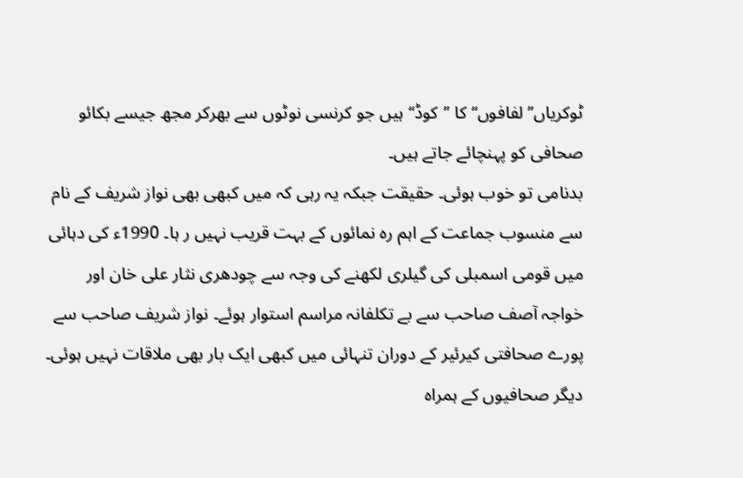ٹوکریاں’’لفافوں‘‘ کا ’’کوڈ‘‘ ہیں جو کرنسی نوٹوں سے بھرکر مجھ جیسے بکائو صحافی کو پہنچائے جاتے ہیں۔
بدنامی تو خوب ہوئی۔ حقیقت جبکہ یہ رہی کہ میں کبھی بھی نواز شریف کے نام سے منسوب جماعت کے اہم رہ نمائوں کے بہت قریب نہیں ر ہا۔ 1990ء کی دہائی میں قومی اسمبلی کی گیلری لکھنے کی وجہ سے چودھری نثار علی خان اور خواجہ آصف صاحب سے بے تکلفانہ مراسم استوار ہوئے۔ نواز شریف صاحب سے پورے صحافتی کیرئیر کے دوران تنہائی میں کبھی ایک بار بھی ملاقات نہیں ہوئی۔ دیگر صحافیوں کے ہمراہ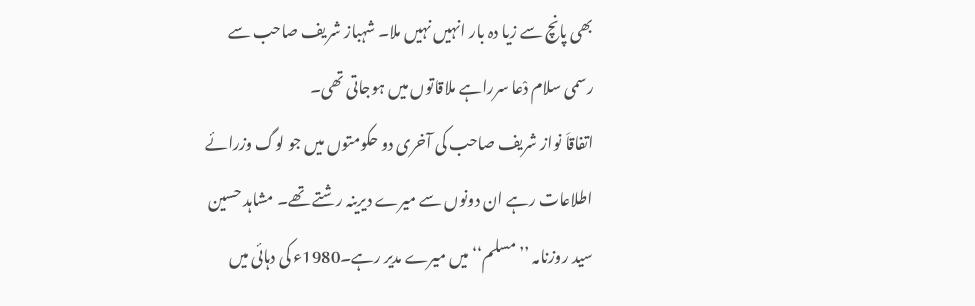بھی پانچ سے زیا دہ بار انہیں نہیں ملا۔ شہباز شریف صاحب سے رسمی سلام دْعا سرراہے ملاقاتوں میں ہوجاتی تھی۔
اتفاقاَ نواز شریف صاحب کی آخری دو حکومتوں میں جو لوگ وزرائے اطلاعات رہے ان دونوں سے میرے دیرینہ رشتے تھے۔ مشاہد حسین سید روزنامہ ’’مسلم‘‘ میں میرے مدیر رہے۔1980ء کی دہائی میں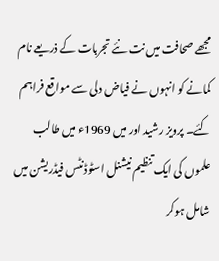مجھے صحافت میں نت نئے تجربات کے ذریعے نام کمانے کو انہوں نے فیاض دلی سے مواقع فراہم کئے۔ پرویز رشید اور میں 1969ء میں طالب علموں کی ایک تنظیم نیشنل اسٹوڈنٹس فیڈریشن میں شامل ہوکر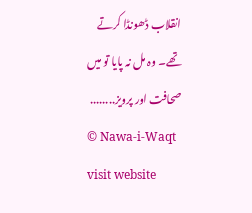انقلاب ڈھونڈا کرتے تھے۔ وہ مل نہ پایا تو میں صحافت اور پرویز........
© Nawa-i-Waqt
visit website